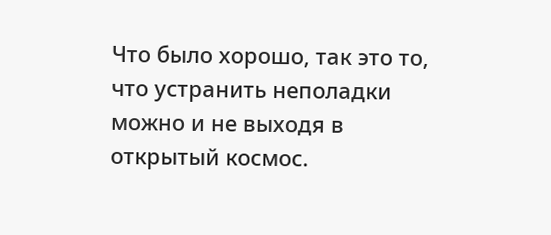Что было хорошо, так это то, что устранить неполадки можно и не выходя в открытый космос.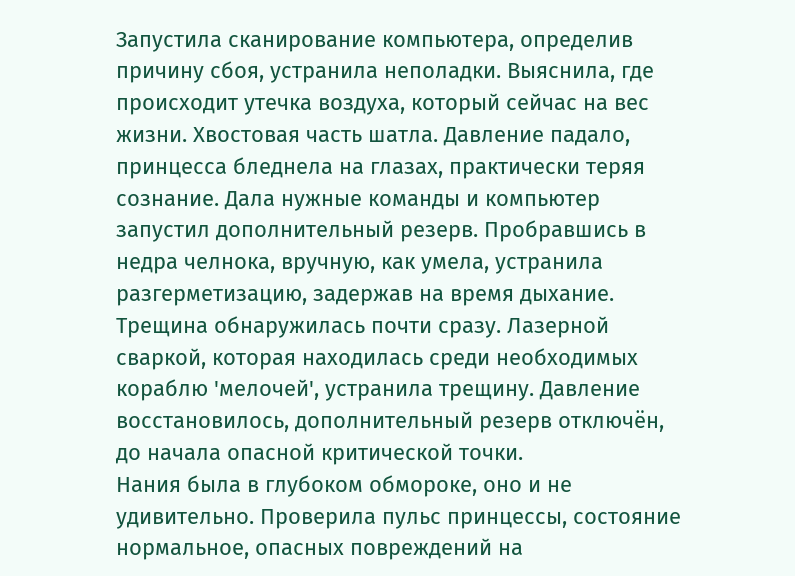Запустила сканирование компьютера, определив причину сбоя, устранила неполадки. Выяснила, где происходит утечка воздуха, который сейчас на вес жизни. Хвостовая часть шатла. Давление падало, принцесса бледнела на глазах, практически теряя сознание. Дала нужные команды и компьютер запустил дополнительный резерв. Пробравшись в недра челнока, вручную, как умела, устранила разгерметизацию, задержав на время дыхание. Трещина обнаружилась почти сразу. Лазерной сваркой, которая находилась среди необходимых кораблю 'мелочей', устранила трещину. Давление восстановилось, дополнительный резерв отключён, до начала опасной критической точки.
Нания была в глубоком обмороке, оно и не удивительно. Проверила пульс принцессы, состояние нормальное, опасных повреждений на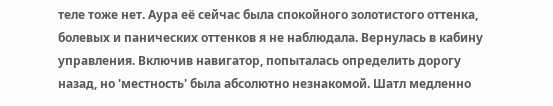теле тоже нет. Аура её сейчас была спокойного золотистого оттенка, болевых и панических оттенков я не наблюдала. Вернулась в кабину управления. Включив навигатор, попыталась определить дорогу назад, но 'местность' была абсолютно незнакомой. Шатл медленно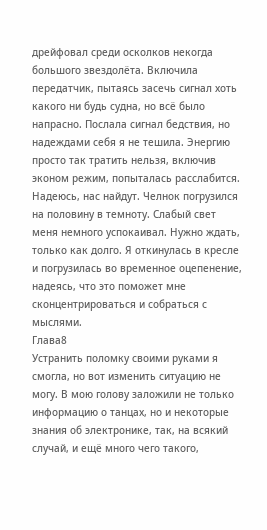дрейфовал среди осколков некогда большого звездолёта. Включила передатчик, пытаясь засечь сигнал хоть какого ни будь судна, но всё было напрасно. Послала сигнал бедствия, но надеждами себя я не тешила. Энергию просто так тратить нельзя, включив эконом режим, попыталась расслабится. Надеюсь, нас найдут. Челнок погрузился на половину в темноту. Слабый свет меня немного успокаивал. Нужно ждать, только как долго. Я откинулась в кресле и погрузилась во временное оцепенение, надеясь, что это поможет мне сконцентрироваться и собраться с мыслями.
Глава8
Устранить поломку своими руками я смогла, но вот изменить ситуацию не могу. В мою голову заложили не только информацию о танцах, но и некоторые знания об электронике, так, на всякий случай, и ещё много чего такого,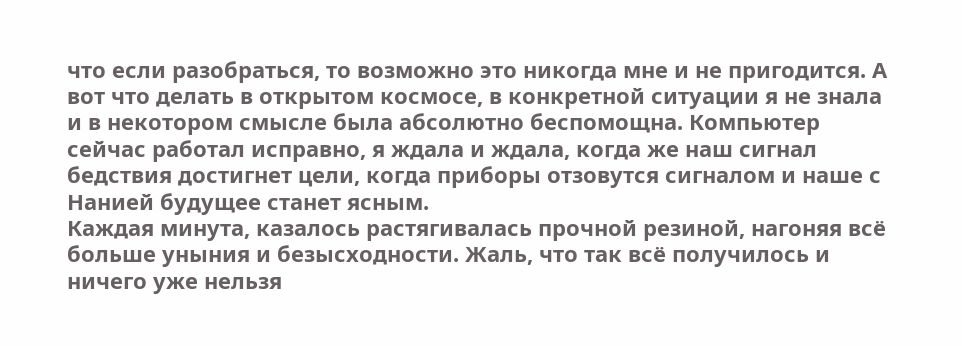что если разобраться, то возможно это никогда мне и не пригодится. А вот что делать в открытом космосе, в конкретной ситуации я не знала и в некотором смысле была абсолютно беспомощна. Компьютер сейчас работал исправно, я ждала и ждала, когда же наш сигнал бедствия достигнет цели, когда приборы отзовутся сигналом и наше с Нанией будущее станет ясным.
Каждая минута, казалось растягивалась прочной резиной, нагоняя всё больше уныния и безысходности. Жаль, что так всё получилось и ничего уже нельзя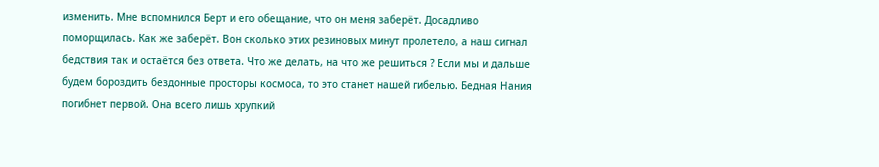изменить. Мне вспомнился Берт и его обещание, что он меня заберёт. Досадливо поморщилась. Как же заберёт. Вон сколько этих резиновых минут пролетело, а наш сигнал бедствия так и остаётся без ответа. Что же делать, на что же решиться ? Если мы и дальше будем бороздить бездонные просторы космоса, то это станет нашей гибелью. Бедная Нания погибнет первой. Она всего лишь хрупкий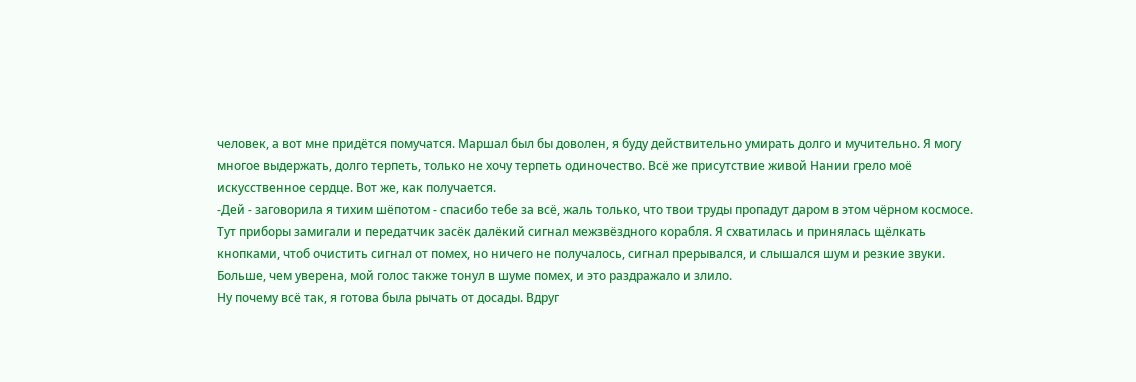человек, а вот мне придётся помучатся. Маршал был бы доволен, я буду действительно умирать долго и мучительно. Я могу многое выдержать, долго терпеть, только не хочу терпеть одиночество. Всё же присутствие живой Нании грело моё искусственное сердце. Вот же, как получается.
-Дей - заговорила я тихим шёпотом - спасибо тебе за всё, жаль только, что твои труды пропадут даром в этом чёрном космосе.
Тут приборы замигали и передатчик засёк далёкий сигнал межзвёздного корабля. Я схватилась и принялась щёлкать кнопками, чтоб очистить сигнал от помех, но ничего не получалось, сигнал прерывался, и слышался шум и резкие звуки. Больше, чем уверена, мой голос также тонул в шуме помех, и это раздражало и злило.
Ну почему всё так, я готова была рычать от досады. Вдруг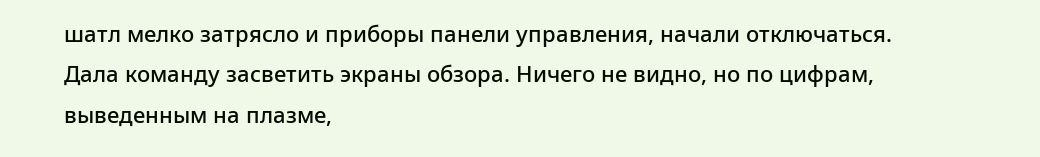шатл мелко затрясло и приборы панели управления, начали отключаться.
Дала команду засветить экраны обзора. Ничего не видно, но по цифрам, выведенным на плазме,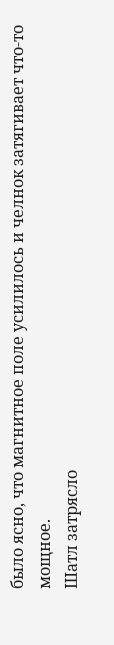было ясно, что магнитное поле усилилось и челнок затягивает что-то мощное.
Шатл затрясло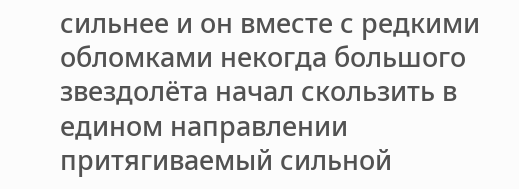сильнее и он вместе с редкими обломками некогда большого звездолёта начал скользить в едином направлении притягиваемый сильной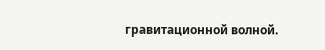гравитационной волной.